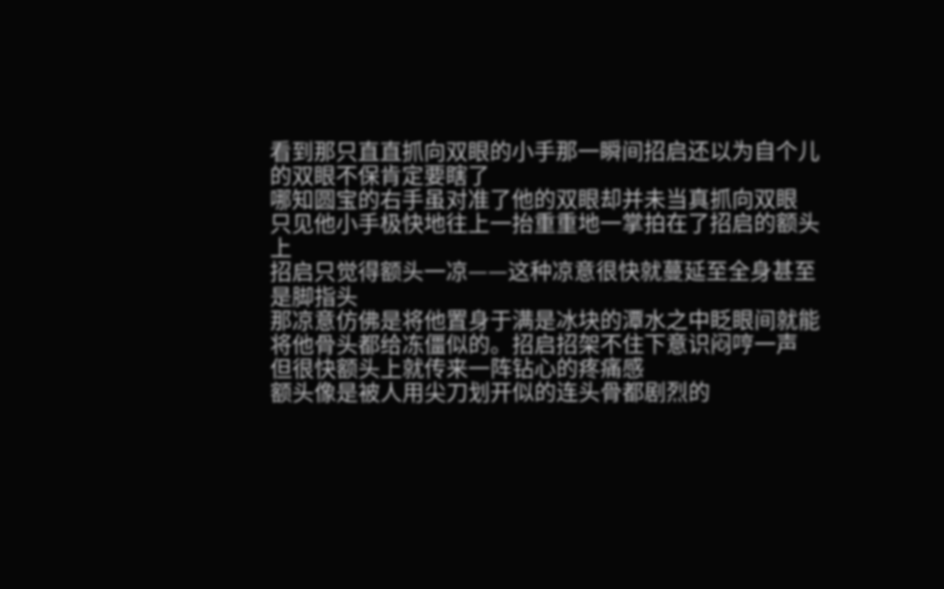看到那只直直抓向双眼的小手那一瞬间招启还以为自个儿的双眼不保肯定要瞎了
哪知圆宝的右手虽对准了他的双眼却并未当真抓向双眼
只见他小手极快地往上一抬重重地一掌拍在了招启的额头上
招启只觉得额头一凉——这种凉意很快就蔓延至全身甚至是脚指头
那凉意仿佛是将他置身于满是冰块的潭水之中眨眼间就能将他骨头都给冻僵似的。招启招架不住下意识闷哼一声
但很快额头上就传来一阵钻心的疼痛感
额头像是被人用尖刀划开似的连头骨都剧烈的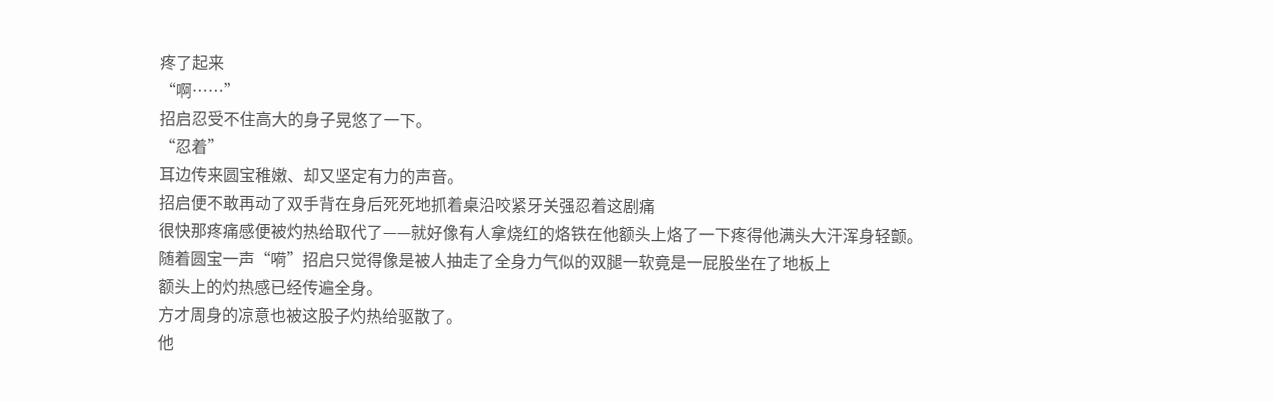疼了起来
“啊……”
招启忍受不住高大的身子晃悠了一下。
“忍着”
耳边传来圆宝稚嫩、却又坚定有力的声音。
招启便不敢再动了双手背在身后死死地抓着桌沿咬紧牙关强忍着这剧痛
很快那疼痛感便被灼热给取代了——就好像有人拿烧红的烙铁在他额头上烙了一下疼得他满头大汗浑身轻颤。
随着圆宝一声“嗬”招启只觉得像是被人抽走了全身力气似的双腿一软竟是一屁股坐在了地板上
额头上的灼热感已经传遍全身。
方才周身的凉意也被这股子灼热给驱散了。
他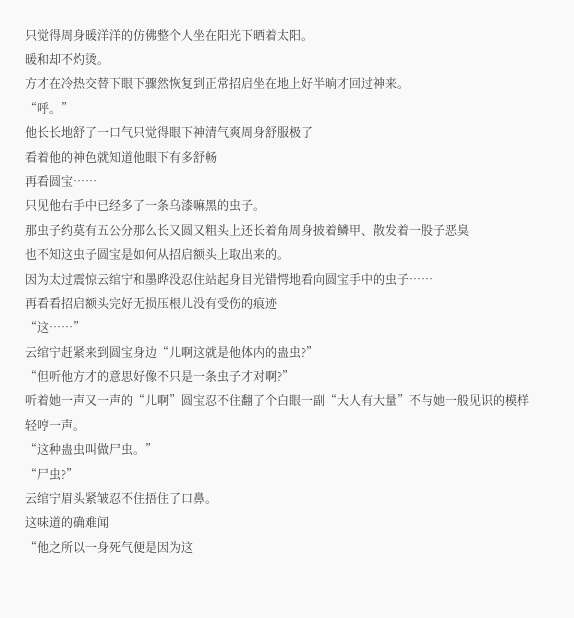只觉得周身暖洋洋的仿佛整个人坐在阳光下晒着太阳。
暖和却不灼烫。
方才在冷热交替下眼下骤然恢复到正常招启坐在地上好半晌才回过神来。
“呼。”
他长长地舒了一口气只觉得眼下神清气爽周身舒服极了
看着他的神色就知道他眼下有多舒畅
再看圆宝……
只见他右手中已经多了一条乌漆嘛黑的虫子。
那虫子约莫有五公分那么长又圆又粗头上还长着角周身披着鳞甲、散发着一股子恶臭
也不知这虫子圆宝是如何从招启额头上取出来的。
因为太过震惊云绾宁和墨晔没忍住站起身目光错愕地看向圆宝手中的虫子……
再看看招启额头完好无损压根儿没有受伤的痕迹
“这……”
云绾宁赶紧来到圆宝身边“儿啊这就是他体内的蛊虫?”
“但听他方才的意思好像不只是一条虫子才对啊?”
听着她一声又一声的“儿啊”圆宝忍不住翻了个白眼一副“大人有大量”不与她一般见识的模样轻哼一声。
“这种蛊虫叫做尸虫。”
“尸虫?”
云绾宁眉头紧皱忍不住捂住了口鼻。
这味道的确难闻
“他之所以一身死气便是因为这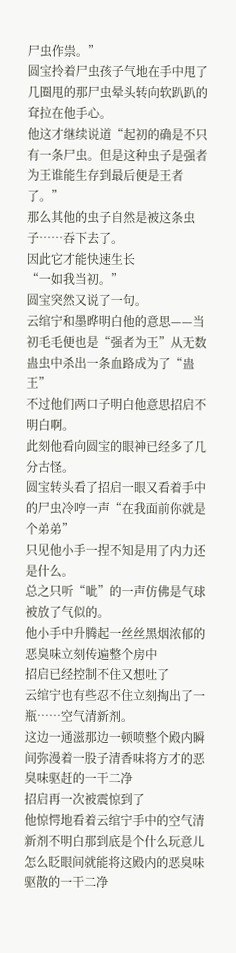尸虫作祟。”
圆宝拎着尸虫孩子气地在手中甩了几圈甩的那尸虫晕头转向软趴趴的耷拉在他手心。
他这才继续说道“起初的确是不只有一条尸虫。但是这种虫子是强者为王谁能生存到最后便是王者了。”
那么其他的虫子自然是被这条虫子……吞下去了。
因此它才能快速生长
“一如我当初。”
圆宝突然又说了一句。
云绾宁和墨晔明白他的意思——当初毛毛便也是“强者为王”从无数蛊虫中杀出一条血路成为了“蛊王”
不过他们两口子明白他意思招启不明白啊。
此刻他看向圆宝的眼神已经多了几分古怪。
圆宝转头看了招启一眼又看着手中的尸虫冷哼一声“在我面前你就是个弟弟”
只见他小手一捏不知是用了内力还是什么。
总之只听“呲”的一声仿佛是气球被放了气似的。
他小手中升腾起一丝丝黑烟浓郁的恶臭味立刻传遍整个房中
招启已经控制不住又想吐了
云绾宁也有些忍不住立刻掏出了一瓶……空气清新剂。
这边一通滋那边一顿喷整个殿内瞬间弥漫着一股子清香味将方才的恶臭味驱赶的一干二净
招启再一次被震惊到了
他惊愕地看着云绾宁手中的空气清新剂不明白那到底是个什么玩意儿怎么眨眼间就能将这殿内的恶臭味驱散的一干二净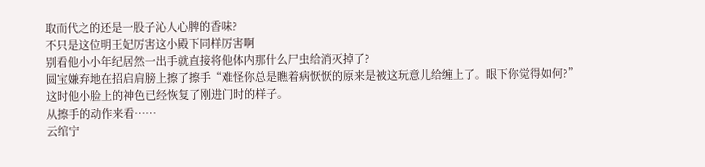取而代之的还是一股子沁人心脾的香味?
不只是这位明王妃厉害这小殿下同样厉害啊
别看他小小年纪居然一出手就直接将他体内那什么尸虫给消灭掉了?
圆宝嫌弃地在招启肩膀上擦了擦手“难怪你总是瞧着病恹恹的原来是被这玩意儿给缠上了。眼下你觉得如何?”
这时他小脸上的神色已经恢复了刚进门时的样子。
从擦手的动作来看……
云绾宁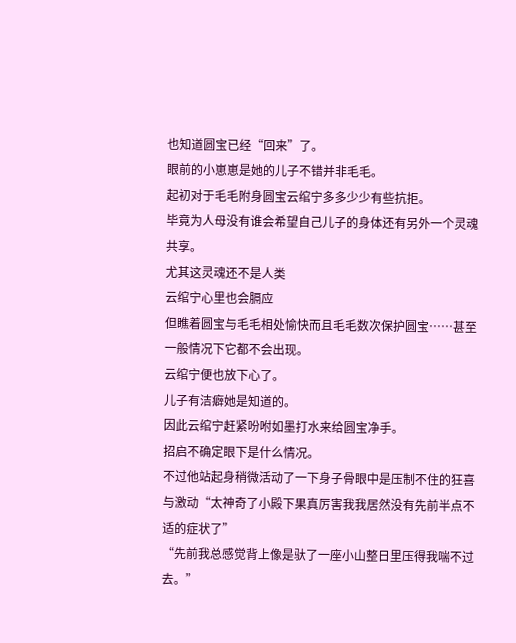也知道圆宝已经“回来”了。
眼前的小崽崽是她的儿子不错并非毛毛。
起初对于毛毛附身圆宝云绾宁多多少少有些抗拒。
毕竟为人母没有谁会希望自己儿子的身体还有另外一个灵魂共享。
尤其这灵魂还不是人类
云绾宁心里也会膈应
但瞧着圆宝与毛毛相处愉快而且毛毛数次保护圆宝……甚至一般情况下它都不会出现。
云绾宁便也放下心了。
儿子有洁癖她是知道的。
因此云绾宁赶紧吩咐如墨打水来给圆宝净手。
招启不确定眼下是什么情况。
不过他站起身稍微活动了一下身子骨眼中是压制不住的狂喜与激动“太神奇了小殿下果真厉害我我居然没有先前半点不适的症状了”
“先前我总感觉背上像是驮了一座小山整日里压得我喘不过去。”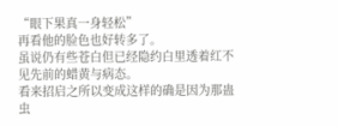“眼下果真一身轻松”
再看他的脸色也好转多了。
虽说仍有些苍白但已经隐约白里透着红不见先前的蜡黄与病态。
看来招启之所以变成这样的确是因为那蛊虫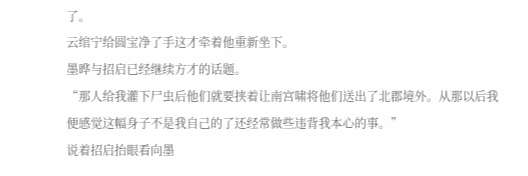了。
云绾宁给圆宝净了手这才牵着他重新坐下。
墨晔与招启已经继续方才的话题。
“那人给我灌下尸虫后他们就要挟着让南宫啸将他们送出了北郡境外。从那以后我便感觉这幅身子不是我自己的了还经常做些违背我本心的事。”
说着招启抬眼看向墨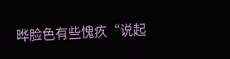晔脸色有些愧疚“说起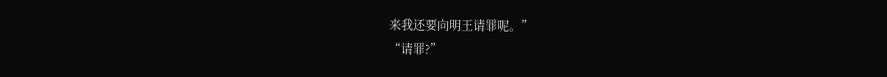来我还要向明王请罪呢。”
“请罪?”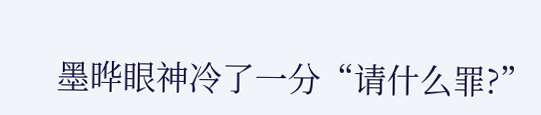墨晔眼神冷了一分“请什么罪?”